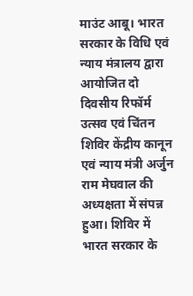माउंट आबू। भारत सरकार के विधि एवं न्याय मंत्रालय द्वारा आयोजित दो दिवसीय रिफॉर्म उत्सव एवं चिंतन शिविर केंद्रीय कानून एवं न्याय मंत्री अर्जुन राम मेघवाल की अध्यक्षता में संपन्न हुआ। शिविर में भारत सरकार के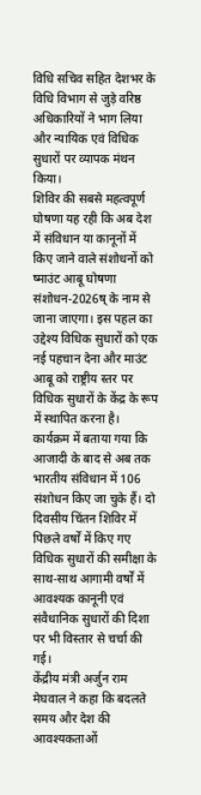विधि सचिव सहित देशभर के विधि विभाग से जुड़े वरिष्ठ अधिकारियों ने भाग लिया और न्यायिक एवं विधिक सुधारों पर व्यापक मंथन किया।
शिविर की सबसे महत्वपूर्ण घोषणा यह रही कि अब देश में संविधान या कानूनों में किए जाने वाले संशोधनों को ष्माउंट आबू घोषणा संशोधन-2026ष् के नाम से जाना जाएगा। इस पहल का उद्देश्य विधिक सुधारों को एक नई पहचान देना और माउंट आबू को राष्ट्रीय स्तर पर विधिक सुधारों के केंद्र के रूप में स्थापित करना है।
कार्यक्रम में बताया गया कि आजादी के बाद से अब तक भारतीय संविधान में 106 संशोधन किए जा चुके हैं। दो दिवसीय चिंतन शिविर में पिछले वर्षों में किए गए विधिक सुधारों की समीक्षा के साथ-साथ आगामी वर्षों में आवश्यक कानूनी एवं संवैधानिक सुधारों की दिशा पर भी विस्तार से चर्चा की गई।
केंद्रीय मंत्री अर्जुन राम मेघवाल ने कहा कि बदलते समय और देश की आवश्यकताओं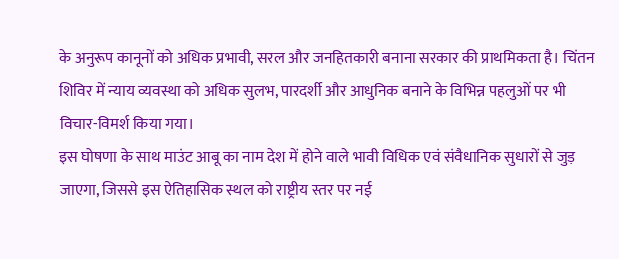के अनुरूप कानूनों को अधिक प्रभावी, सरल और जनहितकारी बनाना सरकार की प्राथमिकता है। चिंतन शिविर में न्याय व्यवस्था को अधिक सुलभ, पारदर्शी और आधुनिक बनाने के विभिन्न पहलुओं पर भी विचार-विमर्श किया गया।
इस घोषणा के साथ माउंट आबू का नाम देश में होने वाले भावी विधिक एवं संवैधानिक सुधारों से जुड़ जाएगा, जिससे इस ऐतिहासिक स्थल को राष्ट्रीय स्तर पर नई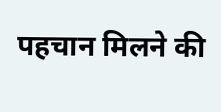पहचान मिलने की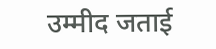उम्मीद जताई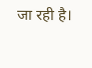जा रही है।